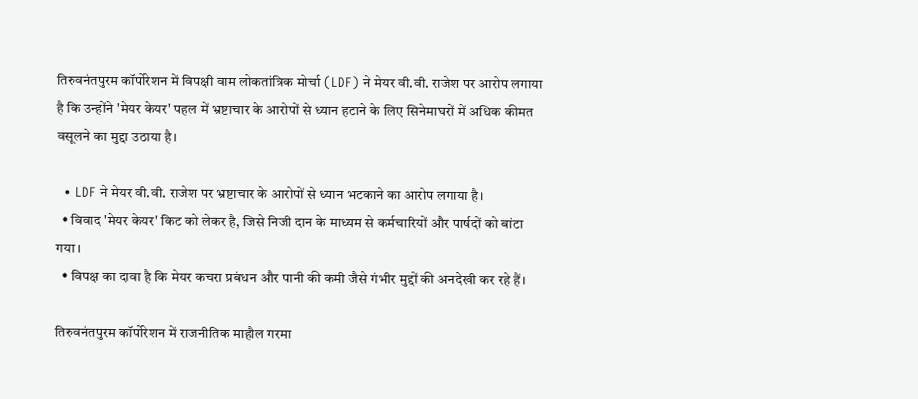तिरुवनंतपुरम कॉर्पोरेशन में विपक्षी वाम लोकतांत्रिक मोर्चा (LDF) ने मेयर वी.वी. राजेश पर आरोप लगाया है कि उन्होंने 'मेयर केयर' पहल में भ्रष्टाचार के आरोपों से ध्यान हटाने के लिए सिनेमाघरों में अधिक कीमत वसूलने का मुद्दा उठाया है।

  • LDF ने मेयर वी.वी. राजेश पर भ्रष्टाचार के आरोपों से ध्यान भटकाने का आरोप लगाया है।
  • विवाद 'मेयर केयर' किट को लेकर है, जिसे निजी दान के माध्यम से कर्मचारियों और पार्षदों को बांटा गया।
  • विपक्ष का दावा है कि मेयर कचरा प्रबंधन और पानी की कमी जैसे गंभीर मुद्दों की अनदेखी कर रहे हैं।

तिरुवनंतपुरम कॉर्पोरेशन में राजनीतिक माहौल गरमा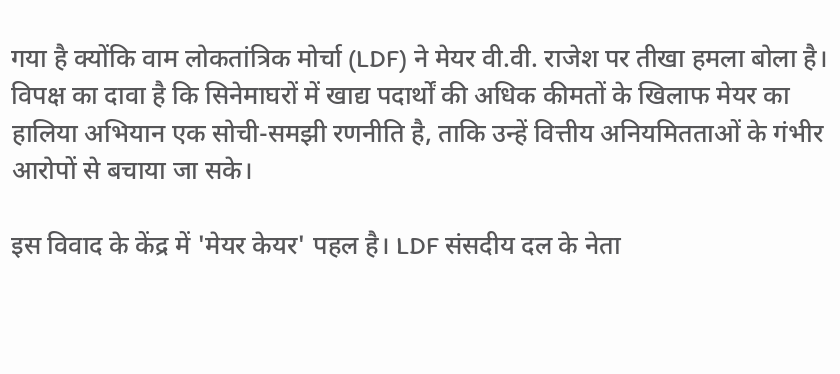गया है क्योंकि वाम लोकतांत्रिक मोर्चा (LDF) ने मेयर वी.वी. राजेश पर तीखा हमला बोला है। विपक्ष का दावा है कि सिनेमाघरों में खाद्य पदार्थों की अधिक कीमतों के खिलाफ मेयर का हालिया अभियान एक सोची-समझी रणनीति है, ताकि उन्हें वित्तीय अनियमितताओं के गंभीर आरोपों से बचाया जा सके।

इस विवाद के केंद्र में 'मेयर केयर' पहल है। LDF संसदीय दल के नेता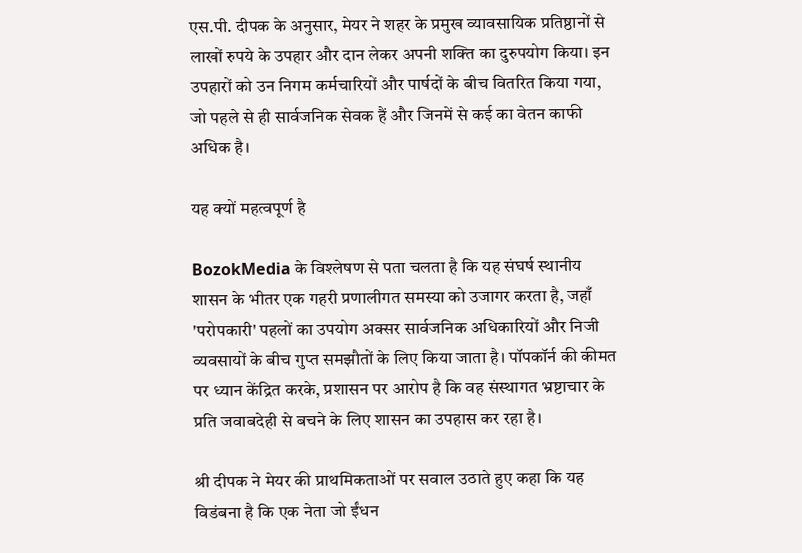एस.पी. दीपक के अनुसार, मेयर ने शहर के प्रमुख व्यावसायिक प्रतिष्ठानों से लाखों रुपये के उपहार और दान लेकर अपनी शक्ति का दुरुपयोग किया। इन उपहारों को उन निगम कर्मचारियों और पार्षदों के बीच वितरित किया गया, जो पहले से ही सार्वजनिक सेवक हैं और जिनमें से कई का वेतन काफी अधिक है।

यह क्यों महत्वपूर्ण है

BozokMedia के विश्लेषण से पता चलता है कि यह संघर्ष स्थानीय शासन के भीतर एक गहरी प्रणालीगत समस्या को उजागर करता है, जहाँ 'परोपकारी' पहलों का उपयोग अक्सर सार्वजनिक अधिकारियों और निजी व्यवसायों के बीच गुप्त समझौतों के लिए किया जाता है। पॉपकॉर्न की कीमत पर ध्यान केंद्रित करके, प्रशासन पर आरोप है कि वह संस्थागत भ्रष्टाचार के प्रति जवाबदेही से बचने के लिए शासन का उपहास कर रहा है।

श्री दीपक ने मेयर की प्राथमिकताओं पर सवाल उठाते हुए कहा कि यह विडंबना है कि एक नेता जो ईंधन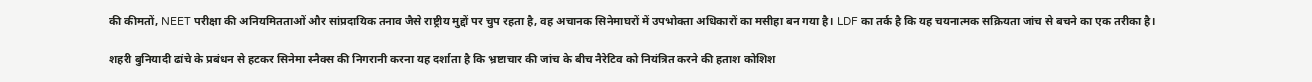की कीमतों, NEET परीक्षा की अनियमितताओं और सांप्रदायिक तनाव जैसे राष्ट्रीय मुद्दों पर चुप रहता है, वह अचानक सिनेमाघरों में उपभोक्ता अधिकारों का मसीहा बन गया है। LDF का तर्क है कि यह चयनात्मक सक्रियता जांच से बचने का एक तरीका है।

शहरी बुनियादी ढांचे के प्रबंधन से हटकर सिनेमा स्नैक्स की निगरानी करना यह दर्शाता है कि भ्रष्टाचार की जांच के बीच नैरेटिव को नियंत्रित करने की हताश कोशिश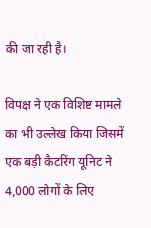की जा रही है।

विपक्ष ने एक विशिष्ट मामले का भी उल्लेख किया जिसमें एक बड़ी कैटरिंग यूनिट ने 4,000 लोगों के लिए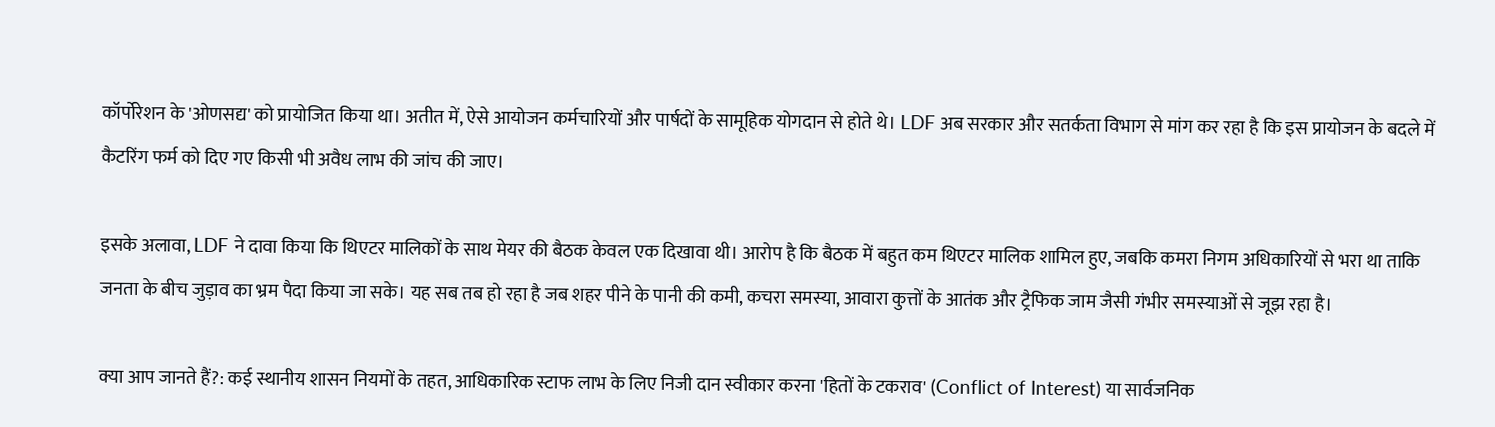कॉर्पोरेशन के 'ओणसद्य' को प्रायोजित किया था। अतीत में, ऐसे आयोजन कर्मचारियों और पार्षदों के सामूहिक योगदान से होते थे। LDF अब सरकार और सतर्कता विभाग से मांग कर रहा है कि इस प्रायोजन के बदले में कैटरिंग फर्म को दिए गए किसी भी अवैध लाभ की जांच की जाए।

इसके अलावा, LDF ने दावा किया कि थिएटर मालिकों के साथ मेयर की बैठक केवल एक दिखावा थी। आरोप है कि बैठक में बहुत कम थिएटर मालिक शामिल हुए, जबकि कमरा निगम अधिकारियों से भरा था ताकि जनता के बीच जुड़ाव का भ्रम पैदा किया जा सके। यह सब तब हो रहा है जब शहर पीने के पानी की कमी, कचरा समस्या, आवारा कुत्तों के आतंक और ट्रैफिक जाम जैसी गंभीर समस्याओं से जूझ रहा है।

क्या आप जानते हैं?: कई स्थानीय शासन नियमों के तहत, आधिकारिक स्टाफ लाभ के लिए निजी दान स्वीकार करना 'हितों के टकराव' (Conflict of Interest) या सार्वजनिक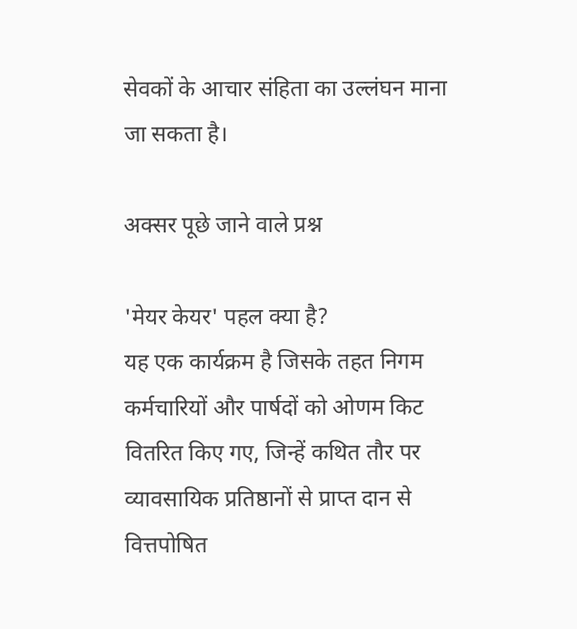सेवकों के आचार संहिता का उल्लंघन माना जा सकता है।

अक्सर पूछे जाने वाले प्रश्न

'मेयर केयर' पहल क्या है?
यह एक कार्यक्रम है जिसके तहत निगम कर्मचारियों और पार्षदों को ओणम किट वितरित किए गए, जिन्हें कथित तौर पर व्यावसायिक प्रतिष्ठानों से प्राप्त दान से वित्तपोषित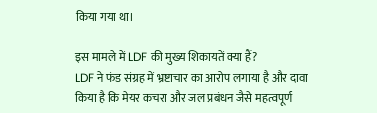किया गया था।

इस मामले में LDF की मुख्य शिकायतें क्या हैं?
LDF ने फंड संग्रह में भ्रष्टाचार का आरोप लगाया है और दावा किया है कि मेयर कचरा और जल प्रबंधन जैसे महत्वपूर्ण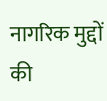नागरिक मुद्दों की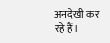अनदेखी कर रहे हैं।